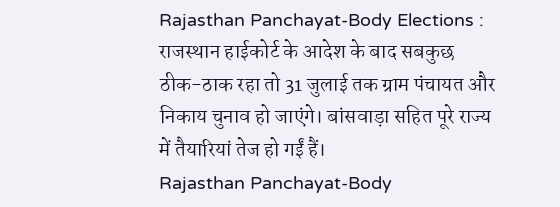Rajasthan Panchayat-Body Elections : राजस्थान हाईकोर्ट के आदेश के बाद सबकुछ ठीक-ठाक रहा तो 31 जुलाई तक ग्राम पंचायत और निकाय चुनाव हो जाएंगे। बांसवाड़ा सहित पूरे राज्य में तैयारियां तेज हो गईं हैं।
Rajasthan Panchayat-Body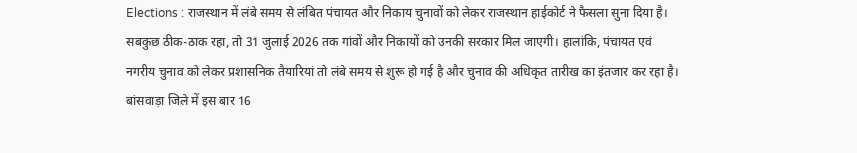Elections : राजस्थान में लंबे समय से लंबित पंचायत और निकाय चुनावों को लेकर राजस्थान हाईकोर्ट ने फैसला सुना दिया है। सबकुछ ठीक-ठाक रहा, तो 31 जुलाई 2026 तक गांवों और निकायों को उनकी सरकार मिल जाएगी। हालांकि, पंचायत एवं नगरीय चुनाव को लेकर प्रशासनिक तैयारियां तो लंबे समय से शुरू हो गई है और चुनाव की अधिकृत तारीख का इंतजार कर रहा है। बांसवाड़ा जिले में इस बार 16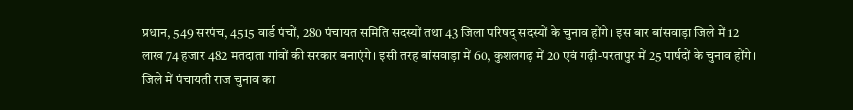प्रधान, 549 सरपंच, 4515 वार्ड पंचों, 280 पंचायत समिति सदस्यों तथा 43 जिला परिषद् सदस्यों के चुनाव होंगे। इस बार बांसवाड़ा जिले में 12 लाख 74 हजार 482 मतदाता गांवों की सरकार बनाएंगे। इसी तरह बांसवाड़ा में 60, कुशलगढ़ में 20 एवं गढ़ी-परतापुर में 25 पार्षदों के चुनाव होंगे।
जिले में पंचायती राज चुनाव का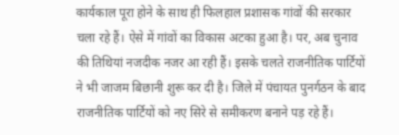कार्यकाल पूरा होने के साथ ही फिलहाल प्रशासक गांवों की सरकार चला रहे हैं। ऐसे में गांवों का विकास अटका हुआ है। पर, अब चुनाव की तिथियां नजदीक नजर आ रही हैं। इसके चलते राजनीतिक पार्टियों ने भी जाजम बिछानी शुरू कर दी है। जिले में पंचायत पुनर्गठन के बाद राजनीतिक पार्टियों को नए सिरे से समीकरण बनाने पड़ रहे हैं।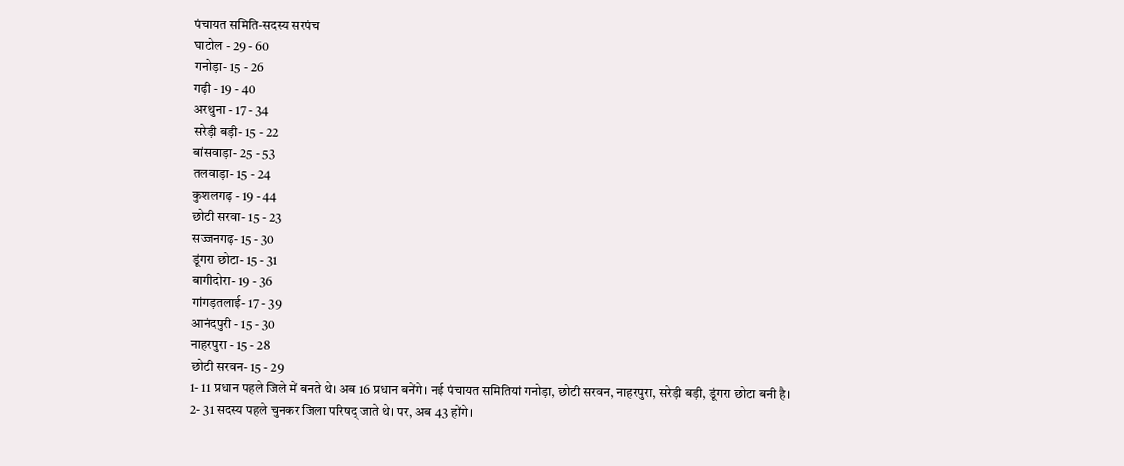पंचायत समिति-सदस्य सरपंच
घाटोल - 29 - 60
गनोड़ा- 15 - 26
गढ़ी - 19 - 40
अरथुना - 17 - 34
सरेड़ी बड़ी- 15 - 22
बांसवाड़ा- 25 - 53
तलवाड़ा- 15 - 24
कुशलगढ़ - 19 - 44
छोटी सरवा- 15 - 23
सज्जनगढ़- 15 - 30
डूंगरा छोटा- 15 - 31
बागीदोरा- 19 - 36
गांगड़तलाई- 17 - 39
आनंदपुरी - 15 - 30
नाहरपुरा - 15 - 28
छोटी सरवन- 15 - 29
1- 11 प्रधान पहले जिले में बनते थे। अब 16 प्रधान बनेंगे। नई पंचायत समितियां गनोड़ा, छोटी सरवन, नाहरपुरा, सरेड़ी बड़ी, डूंगरा छोटा बनी है।
2- 31 सदस्य पहले चुनकर जिला परिषद् जाते थे। पर, अब 43 होंगे।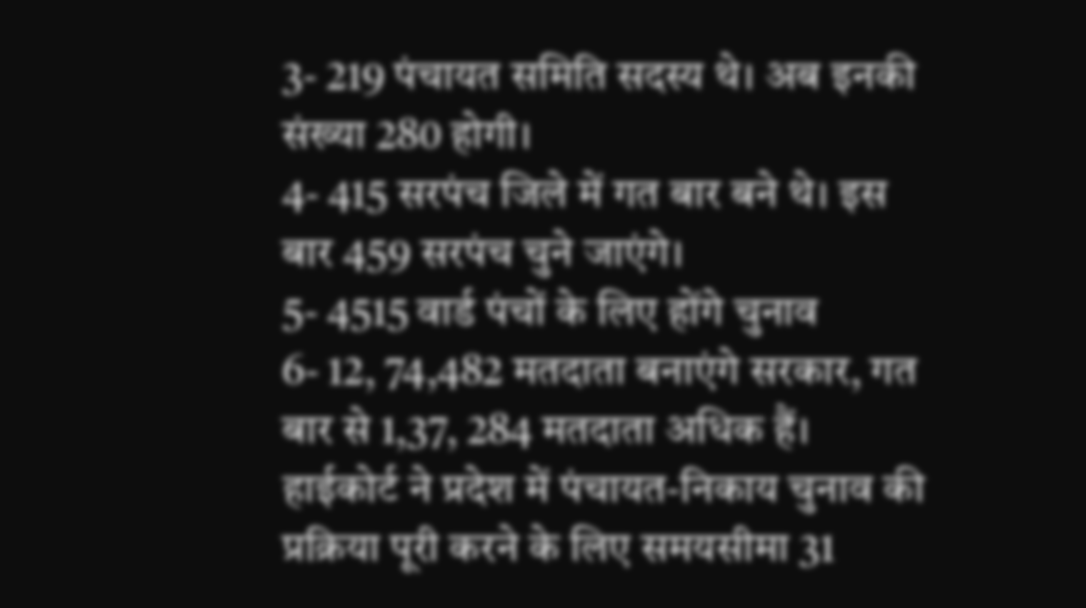3- 219 पंचायत समिति सदस्य थे। अब इनकी संख्या 280 होगी।
4- 415 सरपंच जिले में गत बार बने थे। इस बार 459 सरपंच चुने जाएंगे।
5- 4515 वार्ड पंचों के लिए होंगे चुनाव
6- 12, 74,482 मतदाता बनाएंगे सरकार, गत बार से 1,37, 284 मतदाता अधिक हैं।
हाईकोर्ट ने प्रदेश में पंचायत-निकाय चुनाव की प्रक्रिया पूरी करने के लिए समयसीमा 31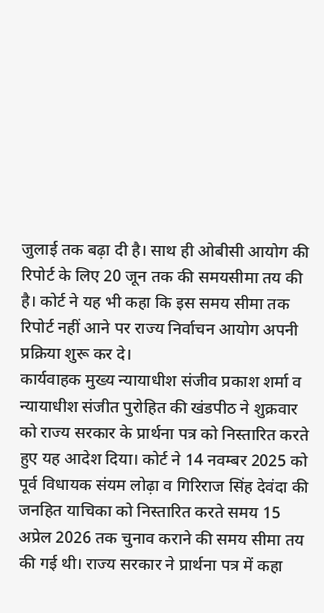जुलाई तक बढ़ा दी है। साथ ही ओबीसी आयोग की रिपोर्ट के लिए 20 जून तक की समयसीमा तय की है। कोर्ट ने यह भी कहा कि इस समय सीमा तक रिपोर्ट नहीं आने पर राज्य निर्वाचन आयोग अपनी प्रक्रिया शुरू कर दे।
कार्यवाहक मुख्य न्यायाधीश संजीव प्रकाश शर्मा व न्यायाधीश संजीत पुरोहित की खंडपीठ ने शुक्रवार को राज्य सरकार के प्रार्थना पत्र को निस्तारित करते हुए यह आदेश दिया। कोर्ट ने 14 नवम्बर 2025 को पूर्व विधायक संयम लोढ़ा व गिरिराज सिंह देवंदा की जनहित याचिका को निस्तारित करते समय 15 अप्रेल 2026 तक चुनाव कराने की समय सीमा तय की गई थी। राज्य सरकार ने प्रार्थना पत्र में कहा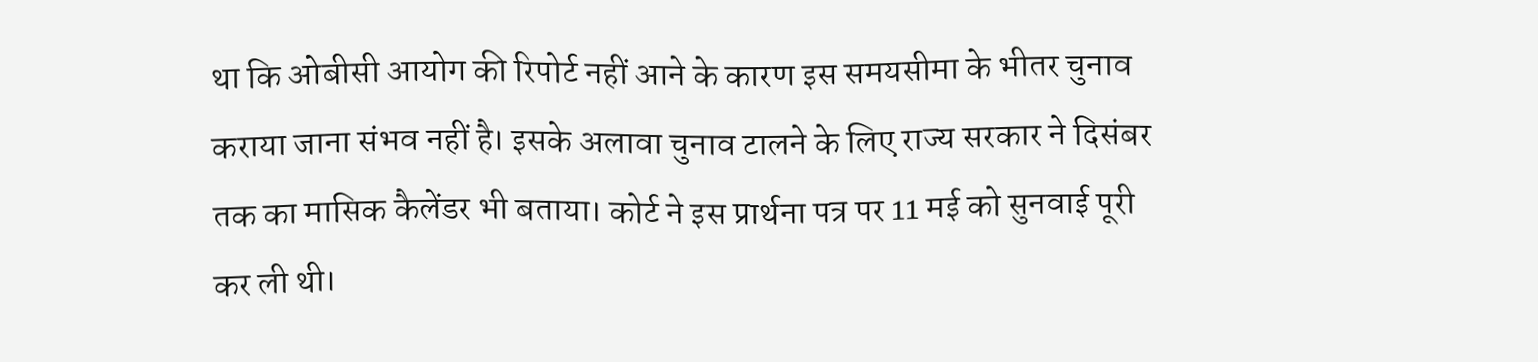था कि ओबीसी आयोग की रिपोर्ट नहीं आने के कारण इस समयसीमा के भीतर चुनाव कराया जाना संभव नहीं है। इसके अलावा चुनाव टालने के लिए राज्य सरकार ने दिसंबर तक का मासिक कैलेंडर भी बताया। कोर्ट ने इस प्रार्थना पत्र पर 11 मई को सुनवाई पूरी कर ली थी।